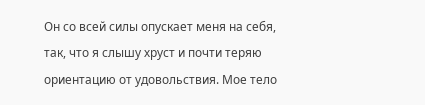Он со всей силы опускает меня на себя, так, что я слышу хруст и почти теряю ориентацию от удовольствия. Мое тело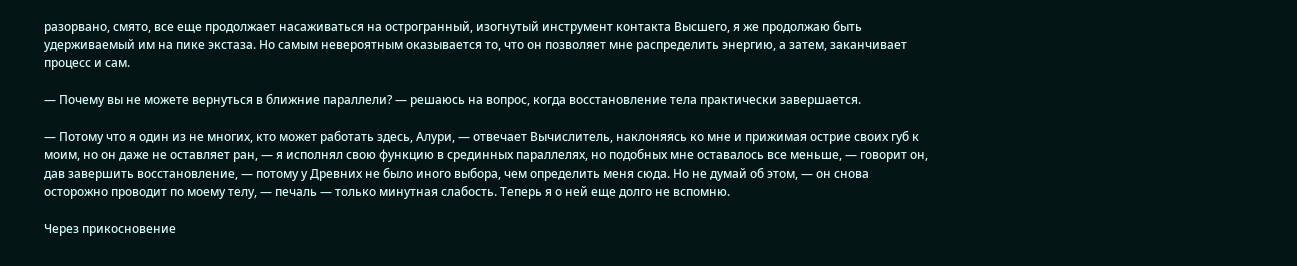разорвано, смято, все еще продолжает насаживаться на острогранный, изогнутый инструмент контакта Высшего, я же продолжаю быть удерживаемый им на пике экстаза. Но самым невероятным оказывается то, что он позволяет мне распределить энергию, а затем, заканчивает процесс и сам.

— Почему вы не можете вернуться в ближние параллели? — решаюсь на вопрос, когда восстановление тела практически завершается.

— Потому что я один из не многих, кто может работать здесь, Алури, — отвечает Вычислитель, наклоняясь ко мне и прижимая острие своих губ к моим, но он даже не оставляет ран, — я исполнял свою функцию в срединных параллелях, но подобных мне оставалось все меньше, — говорит он, дав завершить восстановление, — потому у Древних не было иного выбора, чем определить меня сюда. Но не думай об этом, — он снова осторожно проводит по моему телу, — печаль — только минутная слабость. Теперь я о ней еще долго не вспомню.

Через прикосновение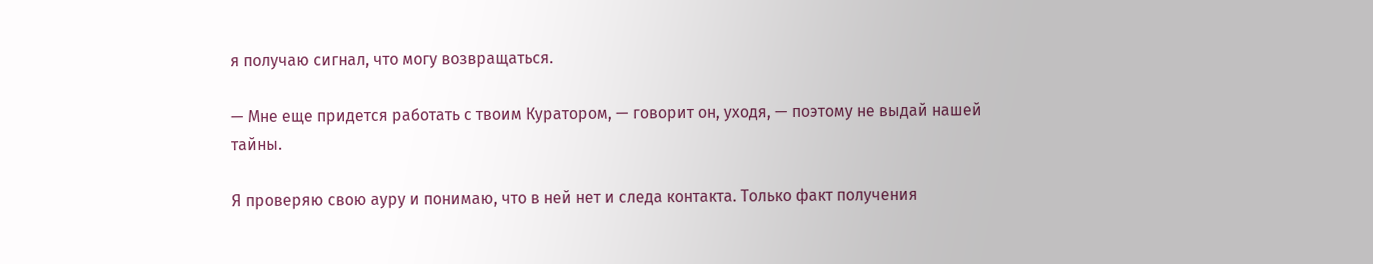я получаю сигнал, что могу возвращаться.

— Мне еще придется работать с твоим Куратором, — говорит он, уходя, — поэтому не выдай нашей тайны.

Я проверяю свою ауру и понимаю, что в ней нет и следа контакта. Только факт получения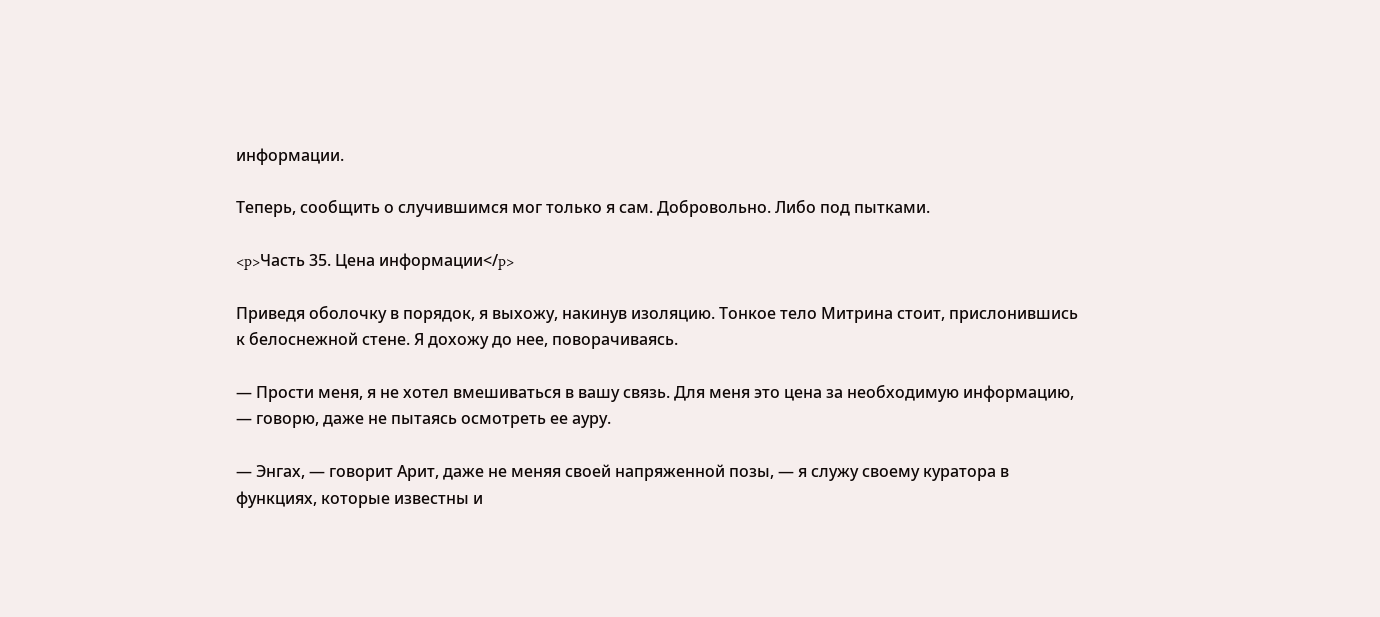информации.

Теперь, сообщить о случившимся мог только я сам. Добровольно. Либо под пытками.

<p>Часть 35. Цена информации</p>

Приведя оболочку в порядок, я выхожу, накинув изоляцию. Тонкое тело Митрина стоит, прислонившись к белоснежной стене. Я дохожу до нее, поворачиваясь.

— Прости меня, я не хотел вмешиваться в вашу связь. Для меня это цена за необходимую информацию, — говорю, даже не пытаясь осмотреть ее ауру.

— Энгах, — говорит Арит, даже не меняя своей напряженной позы, — я служу своему куратора в функциях, которые известны и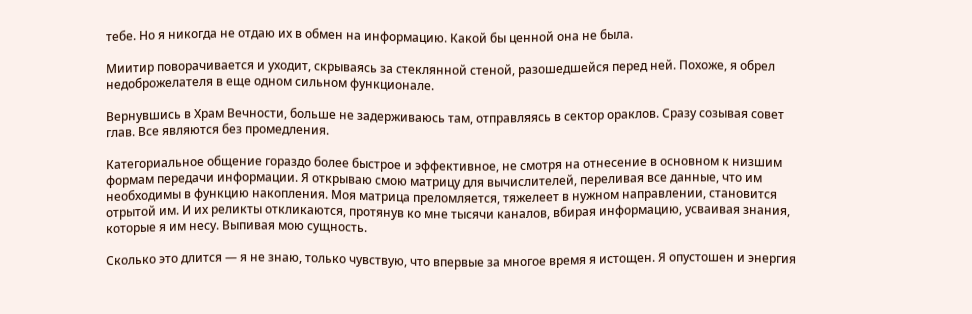тебе. Но я никогда не отдаю их в обмен на информацию. Какой бы ценной она не была.

Миитир поворачивается и уходит, скрываясь за стеклянной стеной, разошедшейся перед ней. Похоже, я обрел недоброжелателя в еще одном сильном функционале.

Вернувшись в Храм Вечности, больше не задерживаюсь там, отправляясь в сектор ораклов. Сразу созывая совет глав. Все являются без промедления.

Категориальное общение гораздо более быстрое и эффективное, не смотря на отнесение в основном к низшим формам передачи информации. Я открываю смою матрицу для вычислителей, переливая все данные, что им необходимы в функцию накопления. Моя матрица преломляется, тяжелеет в нужном направлении, становится отрытой им. И их реликты откликаются, протянув ко мне тысячи каналов, вбирая информацию, усваивая знания, которые я им несу. Выпивая мою сущность.

Сколько это длится — я не знаю, только чувствую, что впервые за многое время я истощен. Я опустошен и энергия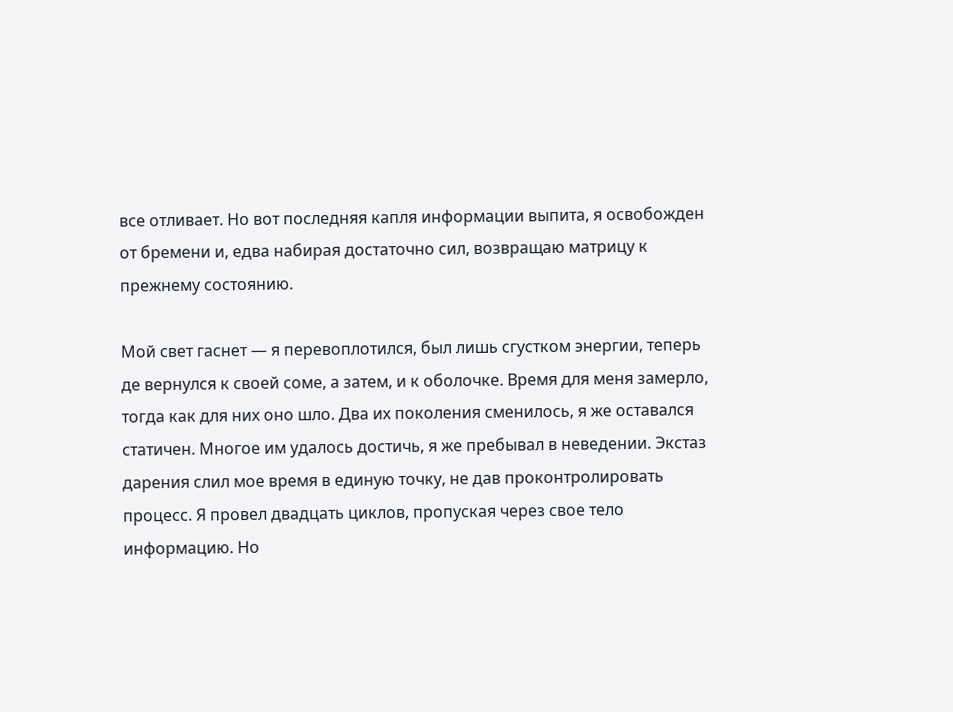все отливает. Но вот последняя капля информации выпита, я освобожден от бремени и, едва набирая достаточно сил, возвращаю матрицу к прежнему состоянию.

Мой свет гаснет — я перевоплотился, был лишь сгустком энергии, теперь де вернулся к своей соме, а затем, и к оболочке. Время для меня замерло, тогда как для них оно шло. Два их поколения сменилось, я же оставался статичен. Многое им удалось достичь, я же пребывал в неведении. Экстаз дарения слил мое время в единую точку, не дав проконтролировать процесс. Я провел двадцать циклов, пропуская через свое тело информацию. Но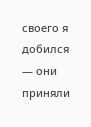своего я добился — они приняли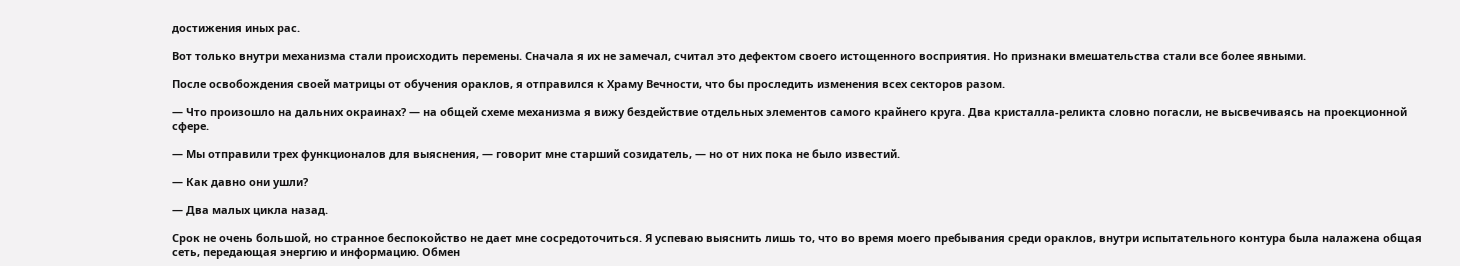достижения иных рас.

Вот только внутри механизма стали происходить перемены. Сначала я их не замечал, считал это дефектом своего истощенного восприятия. Но признаки вмешательства стали все более явными.

После освобождения своей матрицы от обучения ораклов, я отправился к Храму Вечности, что бы проследить изменения всех секторов разом.

— Что произошло на дальних окраинах? — на общей схеме механизма я вижу бездействие отдельных элементов самого крайнего круга. Два кристалла-реликта словно погасли, не высвечиваясь на проекционной сфере.

— Мы отправили трех функционалов для выяснения, — говорит мне старший созидатель, — но от них пока не было известий.

— Как давно они ушли?

— Два малых цикла назад.

Срок не очень большой, но странное беспокойство не дает мне сосредоточиться. Я успеваю выяснить лишь то, что во время моего пребывания среди ораклов, внутри испытательного контура была налажена общая сеть, передающая энергию и информацию. Обмен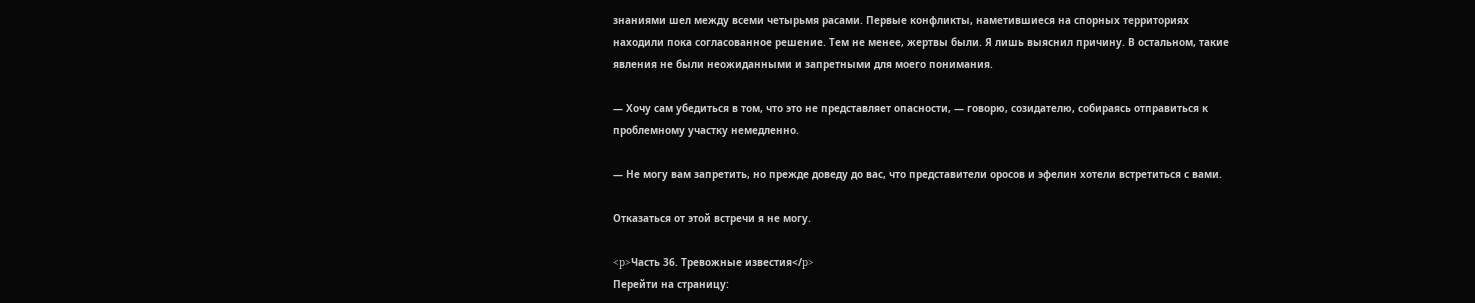знаниями шел между всеми четырьмя расами. Первые конфликты, наметившиеся на спорных территориях находили пока согласованное решение. Тем не менее, жертвы были. Я лишь выяснил причину. В остальном, такие явления не были неожиданными и запретными для моего понимания.

— Хочу сам убедиться в том, что это не представляет опасности, — говорю, созидателю, собираясь отправиться к проблемному участку немедленно.

— Не могу вам запретить, но прежде доведу до вас, что представители оросов и эфелин хотели встретиться с вами.

Отказаться от этой встречи я не могу.

<p>Часть 36. Тревожные известия</p>
Перейти на страницу: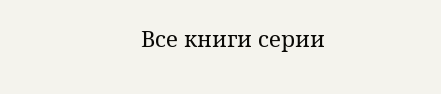Все книги серии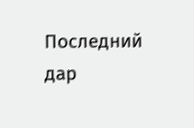Последний дар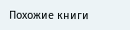Похожие книги